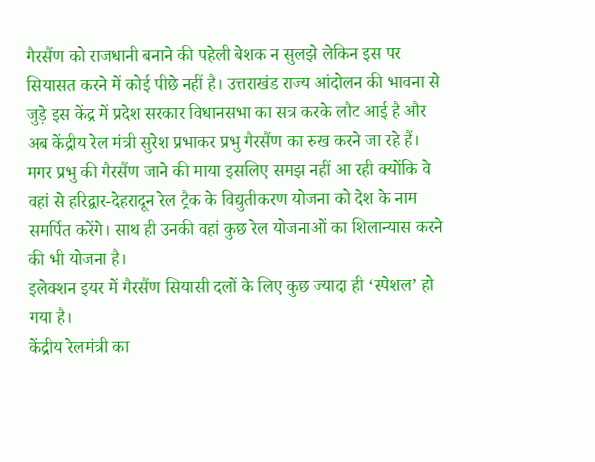गैरसैंण को राजधानी बनाने की पहेली बेशक न सुलझे लेकिन इस पर सियासत करने में कोई पीछे नहीं है। उत्तराखंड राज्य आंदोलन की भावना से जुड़े इस केंद्र में प्रदेश सरकार विधानसभा का सत्र करके लौट आई है और अब केंद्रीय रेल मंत्री सुरेश प्रभाकर प्रभु गैरसैंण का रुख करने जा रहे हैं।
मगर प्रभु की गैरसैंण जाने की माया इसलिए समझ नहीं आ रही क्योंकि वे वहां से हरिद्वार-देहरादून रेल ट्रैक के विद्युतीकरण योजना को देश के नाम समर्पित करेंगे। साथ ही उनकी वहां कुछ रेल योजनाओं का शिलान्यास करने की भी योजना है।
इलेक्शन इयर में गैरसैंण सियासी दलों के लिए कुछ ज्यादा ही ‘स्पेशल’ हो गया है।
केंद्रीय रेलमंत्री का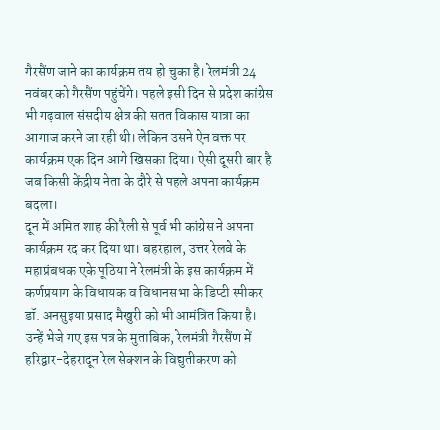गैरसैंण जाने का कार्यक्रम तय हो चुका है। रेलमंत्री 24 नवंबर को गैरसैंण पहुंचेंगे। पहले इसी दिन से प्रदेश कांग्रेस भी गढ़वाल संसदीय क्षेत्र की सतत विकास यात्रा का आगाज करने जा रही थी। लेकिन उसने ऐन वक्त पर कार्यक्रम एक दिन आगे खिसका दिया। ऐसी दूसरी बार है जब किसी केंद्रीय नेता के दौरे से पहले अपना कार्यक्रम बदला।
दून में अमित शाह की रैली से पूर्व भी कांग्रेस ने अपना कार्यक्रम रद कर दिया था। बहरहाल, उत्तर रेलवे के महाप्रंबधक एके पूठिया ने रेलमंत्री के इस कार्यक्रम में कर्णप्रयाग के विधायक व विधानसभा के डिप्टी स्पीकर डॉ. अनसुइया प्रसाद मैखुरी को भी आमंत्रित किया है।
उन्हें भेजे गए इस पत्र के मुताबिक, रेलमंत्री गैरसैंण में हरिद्वार-देहरादून रेल सेक्शन के विद्युतीकरण को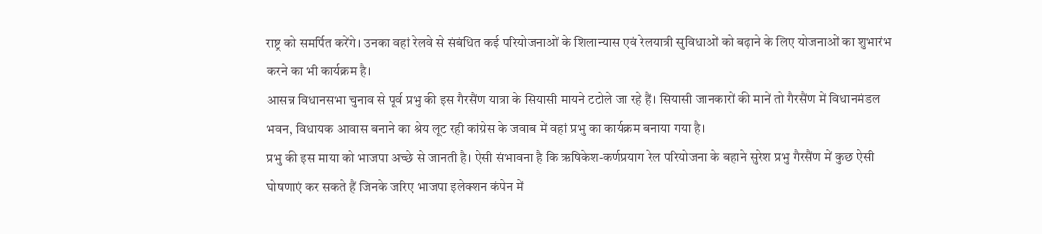राष्ट्र को समर्पित करेंगे। उनका वहां रेलवे से संबंधित कई परियोजनाओं के शिलान्यास एवं रेलयात्री सुविधाओं को बढ़ाने के लिए योजनाओं का शुभारंभ करने का भी कार्यक्रम है।
आसन्न विधानसभा चुनाव से पूर्व प्रभु की इस गैरसैंण यात्रा के सियासी मायने टटोले जा रहे हैं। सियासी जानकारों की मानें तो गैरसैंण में विधानमंडल भवन, विधायक आवास बनाने का श्रेय लूट रही कांग्रेस के जवाब में वहां प्रभु का कार्यक्रम बनाया गया है।
प्रभु की इस माया को भाजपा अच्छे से जानती है। ऐसी संभावना है कि ऋषिकेश-कर्णप्रयाग रेल परियोजना के बहाने सुरेश प्रभु गैरसैंण में कुछ ऐसी घोषणाएं कर सकते हैं जिनके जरिए भाजपा इलेक्शन कंपेन में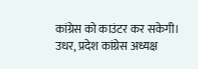कांग्रेस को काउंटर कर सकेगी। उधर, प्रदेश कांग्रेस अध्यक्ष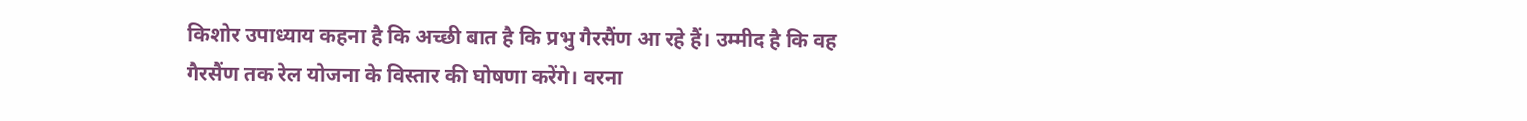किशोर उपाध्याय कहना है कि अच्छी बात है कि प्रभु गैरसैंण आ रहे हैं। उम्मीद है कि वह गैरसैंण तक रेल योजना के विस्तार की घोषणा करेंगे। वरना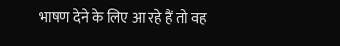भाषण देने के लिए आ रहे हैं तो वह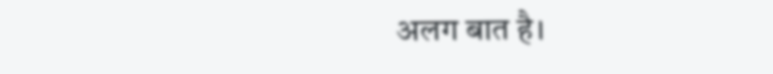अलग बात है।